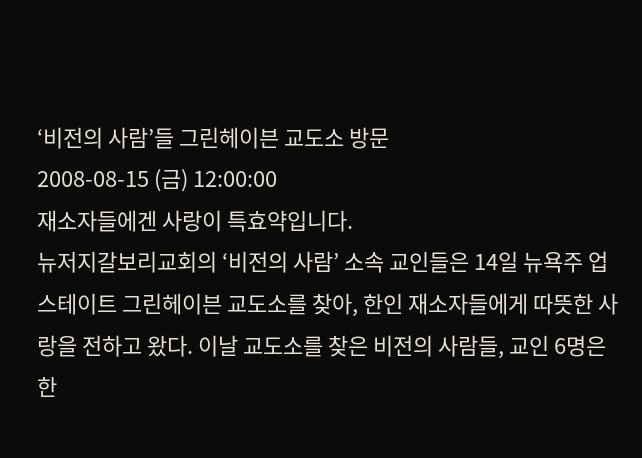‘비전의 사람’들 그린헤이븐 교도소 방문
2008-08-15 (금) 12:00:00
재소자들에겐 사랑이 특효약입니다.
뉴저지갈보리교회의 ‘비전의 사람’ 소속 교인들은 14일 뉴욕주 업스테이트 그린헤이븐 교도소를 찾아, 한인 재소자들에게 따뜻한 사랑을 전하고 왔다. 이날 교도소를 찾은 비전의 사람들, 교인 6명은 한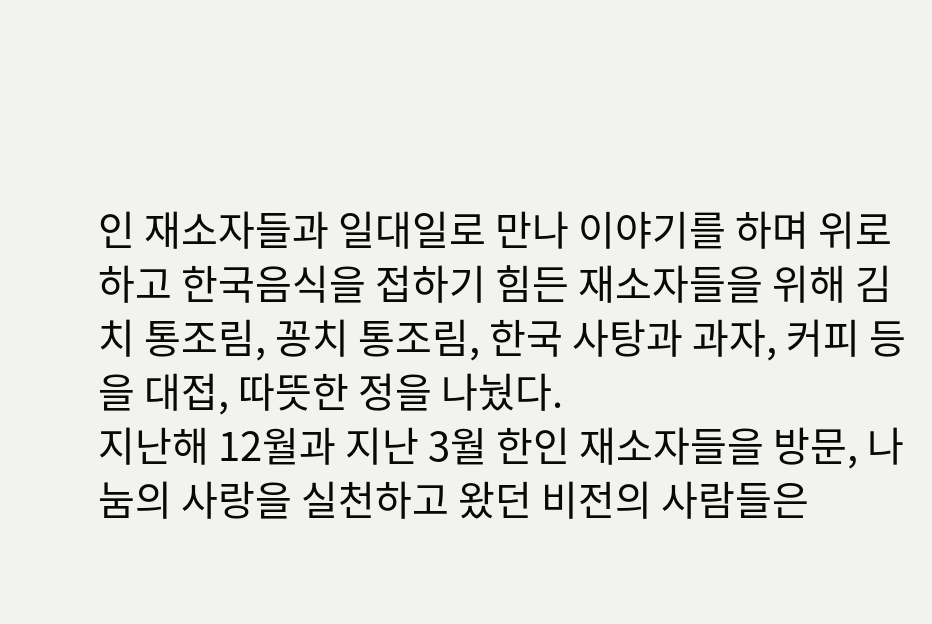인 재소자들과 일대일로 만나 이야기를 하며 위로하고 한국음식을 접하기 힘든 재소자들을 위해 김치 통조림, 꽁치 통조림, 한국 사탕과 과자, 커피 등을 대접, 따뜻한 정을 나눴다.
지난해 12월과 지난 3월 한인 재소자들을 방문, 나눔의 사랑을 실천하고 왔던 비전의 사람들은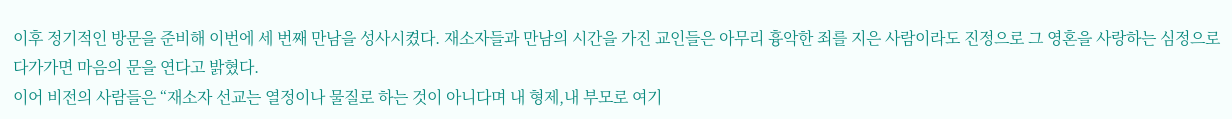이후 정기적인 방문을 준비해 이번에 세 번째 만남을 성사시켰다. 재소자들과 만남의 시간을 가진 교인들은 아무리 흉악한 죄를 지은 사람이라도 진정으로 그 영혼을 사랑하는 심정으로 다가가면 마음의 문을 연다고 밝혔다.
이어 비전의 사람들은 “재소자 선교는 열정이나 물질로 하는 것이 아니다며 내 형제,내 부모로 여기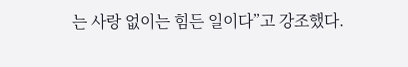는 사랑 없이는 힘든 일이다”고 강조했다.